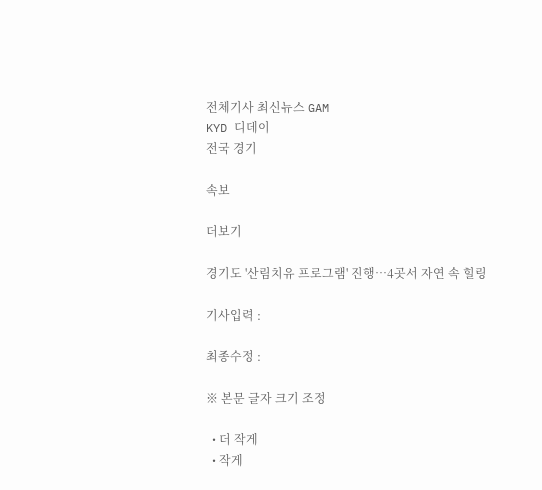전체기사 최신뉴스 GAM
KYD 디데이
전국 경기

속보

더보기

경기도 '산림치유 프로그램' 진행…4곳서 자연 속 힐링

기사입력 :

최종수정 :

※ 본문 글자 크기 조정

  • 더 작게
  • 작게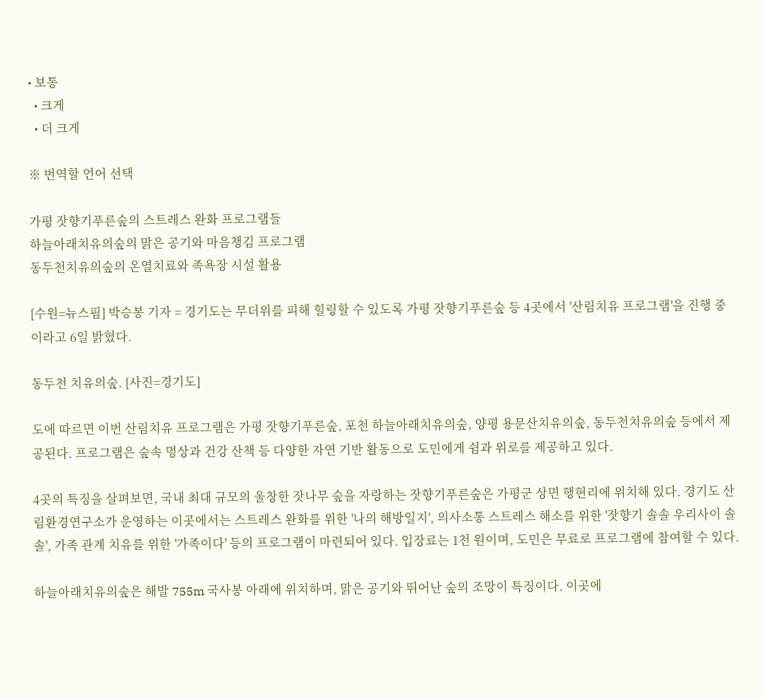• 보통
  • 크게
  • 더 크게

※ 번역할 언어 선택

가평 잣향기푸른숲의 스트레스 완화 프로그램들
하늘아래치유의숲의 맑은 공기와 마음챙김 프로그램
동두천치유의숲의 온열치료와 족욕장 시설 활용

[수원=뉴스핌] 박승봉 기자 = 경기도는 무더위를 피해 힐링할 수 있도록 가평 잣향기푸른숲 등 4곳에서 '산림치유 프로그램'을 진행 중이라고 6일 밝혔다.

동두천 치유의숲. [사진=경기도]

도에 따르면 이번 산림치유 프로그램은 가평 잣향기푸른숲, 포천 하늘아래치유의숲, 양평 용문산치유의숲, 동두천치유의숲 등에서 제공된다. 프로그램은 숲속 명상과 건강 산책 등 다양한 자연 기반 활동으로 도민에게 쉼과 위로를 제공하고 있다.

4곳의 특징을 살펴보면, 국내 최대 규모의 울창한 잣나무 숲을 자랑하는 잣향기푸른숲은 가평군 상면 행현리에 위치해 있다. 경기도 산림환경연구소가 운영하는 이곳에서는 스트레스 완화를 위한 '나의 해방일지', 의사소통 스트레스 해소를 위한 '잣향기 솔솔 우리사이 솔솔', 가족 관계 치유를 위한 '가족이다' 등의 프로그램이 마련되어 있다. 입장료는 1천 원이며, 도민은 무료로 프로그램에 참여할 수 있다.

하늘아래치유의숲은 해발 755m 국사봉 아래에 위치하며, 맑은 공기와 뛰어난 숲의 조망이 특징이다. 이곳에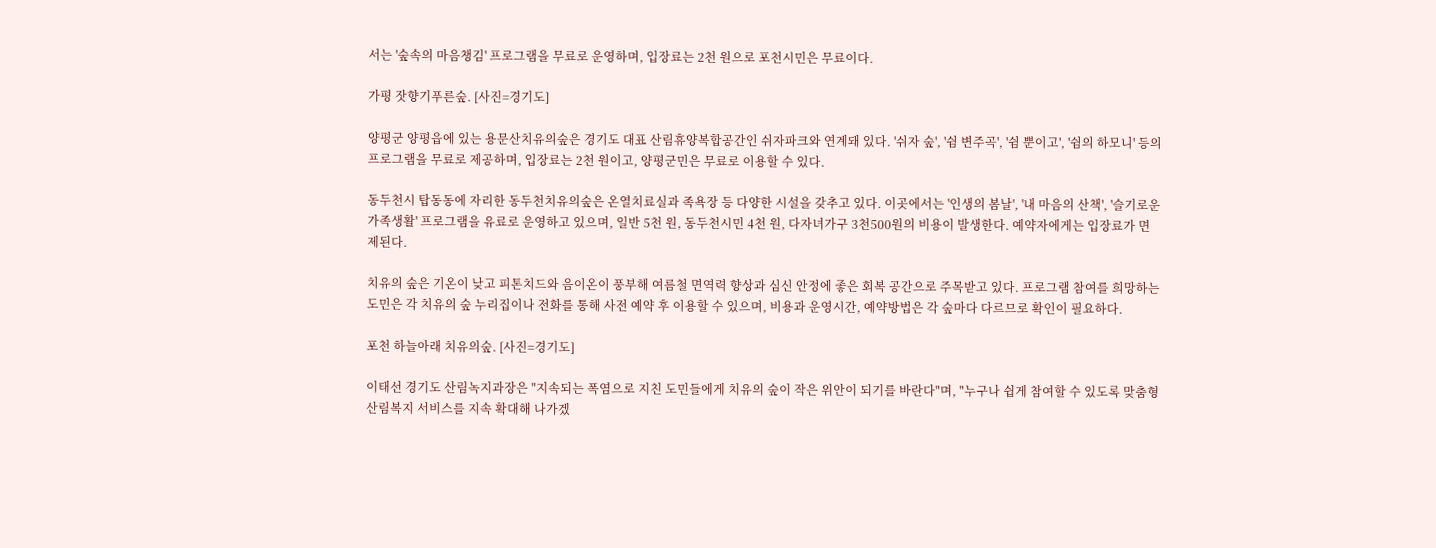서는 '숲속의 마음챙김' 프로그램을 무료로 운영하며, 입장료는 2천 원으로 포천시민은 무료이다.

가평 잣향기푸른숲. [사진=경기도]

양평군 양평읍에 있는 용문산치유의숲은 경기도 대표 산림휴양복합공간인 쉬자파크와 연계돼 있다. '쉬자 숲', '쉼 변주곡', '쉼 뿐이고', '쉼의 하모니' 등의 프로그램을 무료로 제공하며, 입장료는 2천 원이고, 양평군민은 무료로 이용할 수 있다.

동두천시 탑동동에 자리한 동두천치유의숲은 온열치료실과 족욕장 등 다양한 시설을 갖추고 있다. 이곳에서는 '인생의 봄날', '내 마음의 산책', '슬기로운 가족생활' 프로그램을 유료로 운영하고 있으며, 일반 5천 원, 동두천시민 4천 원, 다자녀가구 3천500원의 비용이 발생한다. 예약자에게는 입장료가 면제된다.

치유의 숲은 기온이 낮고 피톤치드와 음이온이 풍부해 여름철 면역력 향상과 심신 안정에 좋은 회복 공간으로 주목받고 있다. 프로그램 참여를 희망하는 도민은 각 치유의 숲 누리집이나 전화를 통해 사전 예약 후 이용할 수 있으며, 비용과 운영시간, 예약방법은 각 숲마다 다르므로 확인이 필요하다.

포천 하늘아래 치유의숲. [사진=경기도]

이태선 경기도 산림녹지과장은 "지속되는 폭염으로 지친 도민들에게 치유의 숲이 작은 위안이 되기를 바란다"며, "누구나 쉽게 참여할 수 있도록 맞춤형 산림복지 서비스를 지속 확대해 나가겠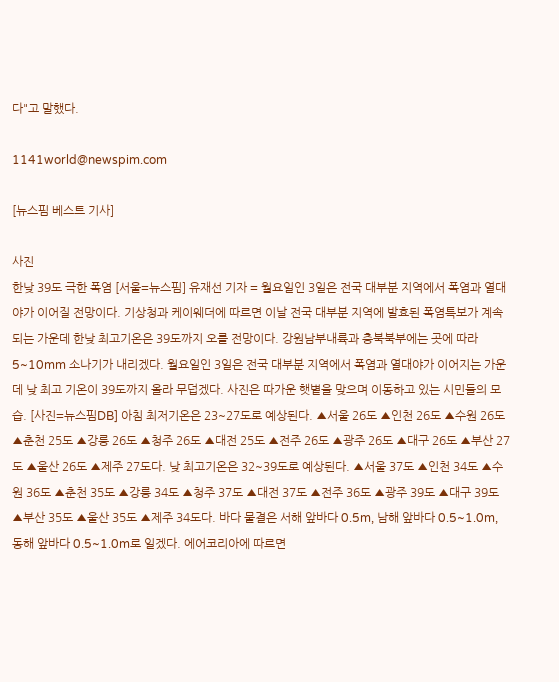다"고 말했다.

1141world@newspim.com

[뉴스핌 베스트 기사]

사진
한낮 39도 극한 폭염 [서울=뉴스핌] 유재선 기자 = 월요일인 3일은 전국 대부분 지역에서 폭염과 열대야가 이어질 전망이다. 기상청과 케이웨더에 따르면 이날 전국 대부분 지역에 발효된 폭염특보가 계속되는 가운데 한낮 최고기온은 39도까지 오를 전망이다. 강원남부내륙과 충북북부에는 곳에 따라 5~10mm 소나기가 내리겠다. 월요일인 3일은 전국 대부분 지역에서 폭염과 열대야가 이어지는 가운데 낮 최고 기온이 39도까지 올라 무덥겠다. 사진은 따가운 햇볕을 맞으며 이동하고 있는 시민들의 모습. [사진=뉴스핌DB] 아침 최저기온은 23~27도로 예상된다. ▲서울 26도 ▲인천 26도 ▲수원 26도 ▲춘천 25도 ▲강릉 26도 ▲청주 26도 ▲대전 25도 ▲전주 26도 ▲광주 26도 ▲대구 26도 ▲부산 27도 ▲울산 26도 ▲제주 27도다. 낮 최고기온은 32~39도로 예상된다. ▲서울 37도 ▲인천 34도 ▲수원 36도 ▲춘천 35도 ▲강릉 34도 ▲청주 37도 ▲대전 37도 ▲전주 36도 ▲광주 39도 ▲대구 39도 ▲부산 35도 ▲울산 35도 ▲제주 34도다. 바다 물결은 서해 앞바다 0.5m, 남해 앞바다 0.5~1.0m, 동해 앞바다 0.5~1.0m로 일겠다. 에어코리아에 따르면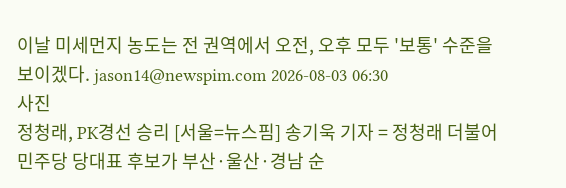이날 미세먼지 농도는 전 권역에서 오전, 오후 모두 '보통' 수준을 보이겠다. jason14@newspim.com 2026-08-03 06:30
사진
정청래, PK경선 승리 [서울=뉴스핌] 송기욱 기자 = 정청래 더불어민주당 당대표 후보가 부산·울산·경남 순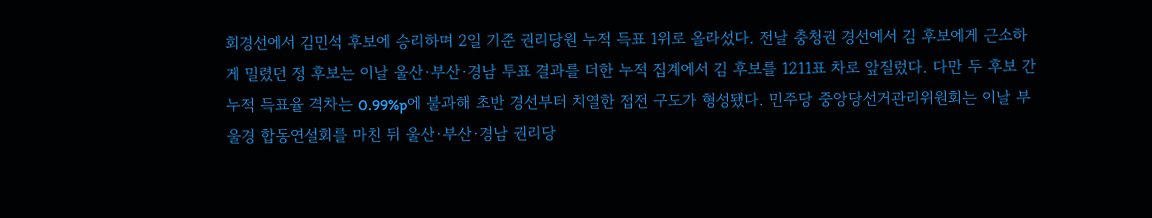회경선에서 김민석 후보에 승리하며 2일 기준 권리당원 누적 득표 1위로 올라섰다. 전날 충청권 경선에서 김 후보에게 근소하게 밀렸던 정 후보는 이날 울산·부산·경남 투표 결과를 더한 누적 집계에서 김 후보를 1211표 차로 앞질렀다. 다만 두 후보 간 누적 득표율 격차는 0.99%p에 불과해 초반 경선부터 치열한 접전 구도가 형성됐다. 민주당 중앙당선거관리위원회는 이날 부울경 합동연설회를 마친 뒤 울산·부산·경남 권리당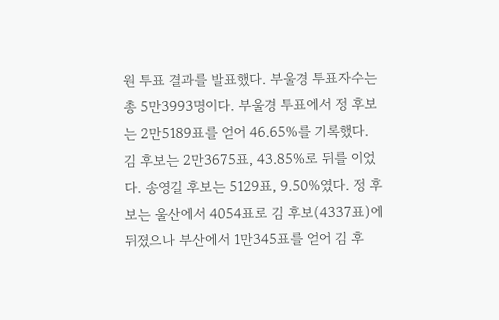원 투표 결과를 발표했다. 부울경 투표자수는 총 5만3993명이다. 부울경 투표에서 정 후보는 2만5189표를 얻어 46.65%를 기록했다. 김 후보는 2만3675표, 43.85%로 뒤를 이었다. 송영길 후보는 5129표, 9.50%였다. 정 후보는 울산에서 4054표로 김 후보(4337표)에 뒤졌으나 부산에서 1만345표를 얻어 김 후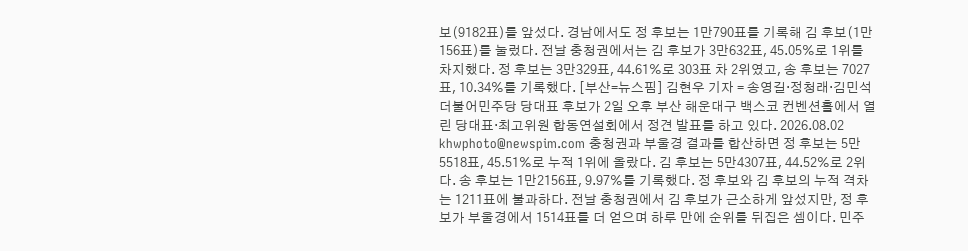보(9182표)를 앞섰다. 경남에서도 정 후보는 1만790표를 기록해 김 후보(1만156표)를 눌렀다. 전날 충청권에서는 김 후보가 3만632표, 45.05%로 1위를 차지했다. 정 후보는 3만329표, 44.61%로 303표 차 2위였고, 송 후보는 7027표, 10.34%를 기록했다. [부산=뉴스핌] 김현우 기자 = 송영길·정청래·김민석 더불어민주당 당대표 후보가 2일 오후 부산 해운대구 백스코 컨벤션홀에서 열린 당대표·최고위원 합동연설회에서 정견 발표를 하고 있다. 2026.08.02 khwphoto@newspim.com 충청권과 부울경 결과를 합산하면 정 후보는 5만5518표, 45.51%로 누적 1위에 올랐다. 김 후보는 5만4307표, 44.52%로 2위다. 송 후보는 1만2156표, 9.97%를 기록했다. 정 후보와 김 후보의 누적 격차는 1211표에 불과하다. 전날 충청권에서 김 후보가 근소하게 앞섰지만, 정 후보가 부울경에서 1514표를 더 얻으며 하루 만에 순위를 뒤집은 셈이다. 민주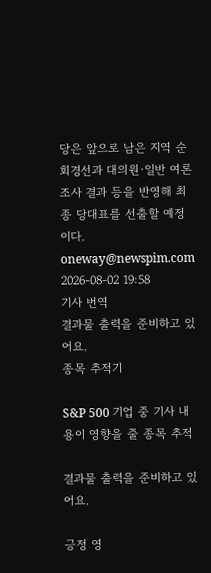당은 앞으로 남은 지역 순회경선과 대의원·일반 여론조사 결과 등을 반영해 최종 당대표를 선출할 예정이다. oneway@newspim.com 2026-08-02 19:58
기사 번역
결과물 출력을 준비하고 있어요.
종목 추적기

S&P 500 기업 중 기사 내용이 영향을 줄 종목 추적

결과물 출력을 준비하고 있어요.

긍정 영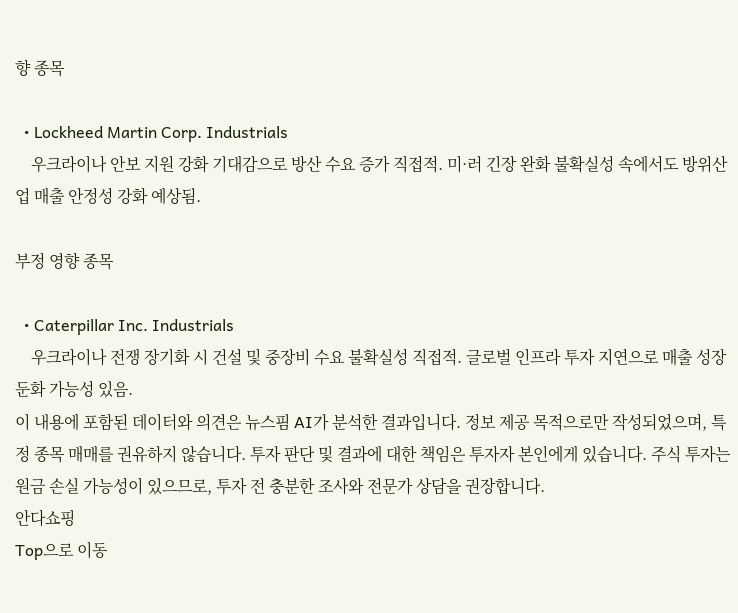향 종목

  • Lockheed Martin Corp. Industrials
    우크라이나 안보 지원 강화 기대감으로 방산 수요 증가 직접적. 미·러 긴장 완화 불확실성 속에서도 방위산업 매출 안정성 강화 예상됨.

부정 영향 종목

  • Caterpillar Inc. Industrials
    우크라이나 전쟁 장기화 시 건설 및 중장비 수요 불확실성 직접적. 글로벌 인프라 투자 지연으로 매출 성장 둔화 가능성 있음.
이 내용에 포함된 데이터와 의견은 뉴스핌 AI가 분석한 결과입니다. 정보 제공 목적으로만 작성되었으며, 특정 종목 매매를 권유하지 않습니다. 투자 판단 및 결과에 대한 책임은 투자자 본인에게 있습니다. 주식 투자는 원금 손실 가능성이 있으므로, 투자 전 충분한 조사와 전문가 상담을 권장합니다.
안다쇼핑
Top으로 이동